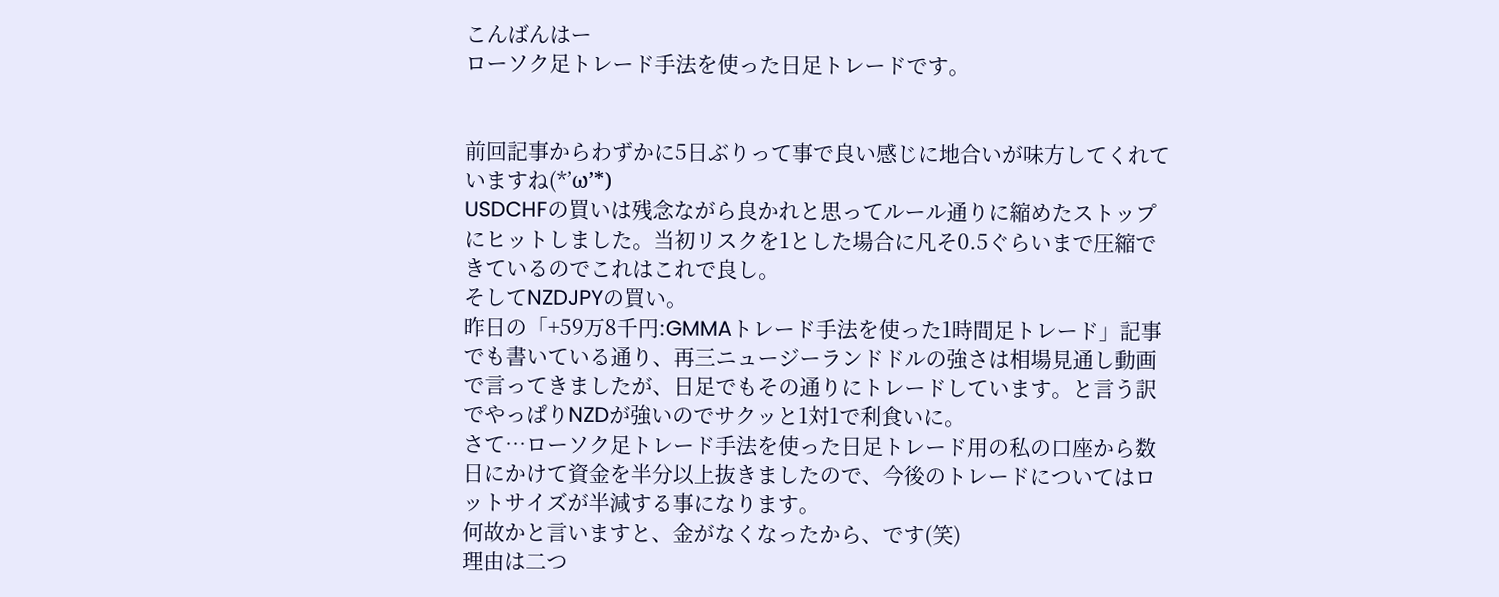こんばんはー
ローソク足トレード手法を使った日足トレードです。


前回記事からわずかに5日ぶりって事で良い感じに地合いが味方してくれていますね(*’ω’*)
USDCHFの買いは残念ながら良かれと思ってルール通りに縮めたストップにヒットしました。当初リスクを1とした場合に凡そ0.5ぐらいまで圧縮できているのでこれはこれで良し。
そしてNZDJPYの買い。
昨日の「+59万8千円:GMMAトレード手法を使った1時間足トレード」記事でも書いている通り、再三ニュージーランドドルの強さは相場見通し動画で言ってきましたが、日足でもその通りにトレードしています。と言う訳でやっぱりNZDが強いのでサクッと1対1で利食いに。
さて…ローソク足トレード手法を使った日足トレード用の私の口座から数日にかけて資金を半分以上抜きましたので、今後のトレードについてはロットサイズが半減する事になります。
何故かと言いますと、金がなくなったから、です(笑)
理由は二つ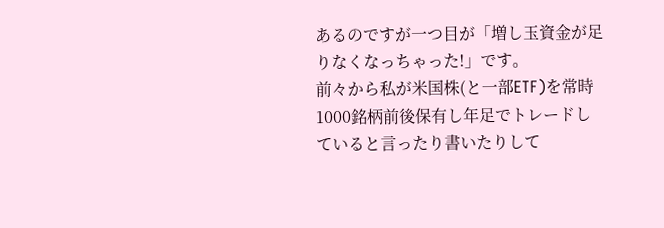あるのですが一つ目が「増し玉資金が足りなくなっちゃった!」です。
前々から私が米国株(と一部ETF)を常時1000銘柄前後保有し年足でトレードしていると言ったり書いたりして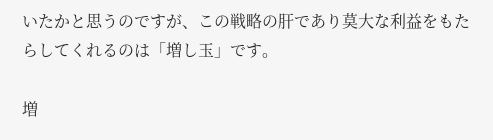いたかと思うのですが、この戦略の肝であり莫大な利益をもたらしてくれるのは「増し玉」です。

増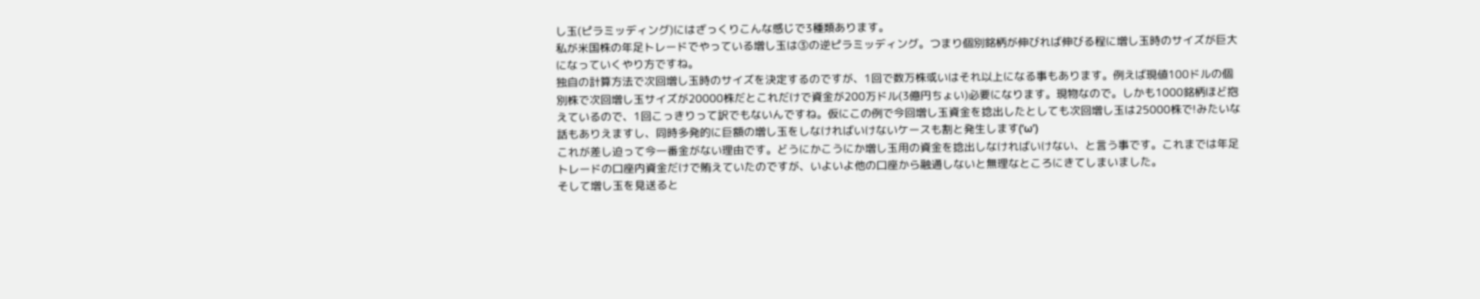し玉(ピラミッディング)にはざっくりこんな感じで3種類あります。
私が米国株の年足トレードでやっている増し玉は③の逆ピラミッディング。つまり個別銘柄が伸びれば伸びる程に増し玉時のサイズが巨大になっていくやり方ですね。
独自の計算方法で次回増し玉時のサイズを決定するのですが、1回で数万株或いはそれ以上になる事もあります。例えば現値100ドルの個別株で次回増し玉サイズが20000株だとこれだけで資金が200万ドル(3億円ちょい)必要になります。現物なので。しかも1000銘柄ほど抱えているので、1回こっきりって訳でもないんですね。仮にこの例で今回増し玉資金を捻出したとしても次回増し玉は25000株で!みたいな話もありえますし、同時多発的に巨額の増し玉をしなければいけないケースも割と発生します(‘ω’)
これが差し迫って今一番金がない理由です。どうにかこうにか増し玉用の資金を捻出しなければいけない、と言う事です。これまでは年足トレードの口座内資金だけで賄えていたのですが、いよいよ他の口座から融通しないと無理なところにきてしまいました。
そして増し玉を見送ると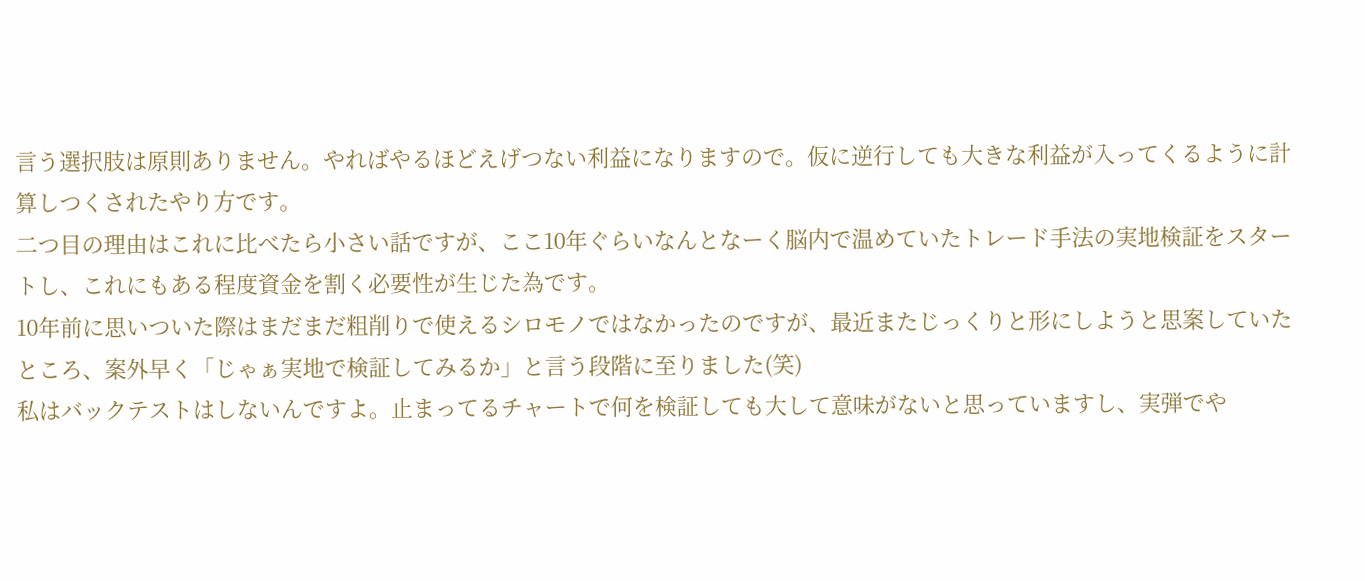言う選択肢は原則ありません。やればやるほどえげつない利益になりますので。仮に逆行しても大きな利益が入ってくるように計算しつくされたやり方です。
二つ目の理由はこれに比べたら小さい話ですが、ここ10年ぐらいなんとなーく脳内で温めていたトレード手法の実地検証をスタートし、これにもある程度資金を割く必要性が生じた為です。
10年前に思いついた際はまだまだ粗削りで使えるシロモノではなかったのですが、最近またじっくりと形にしようと思案していたところ、案外早く「じゃぁ実地で検証してみるか」と言う段階に至りました(笑)
私はバックテストはしないんですよ。止まってるチャートで何を検証しても大して意味がないと思っていますし、実弾でや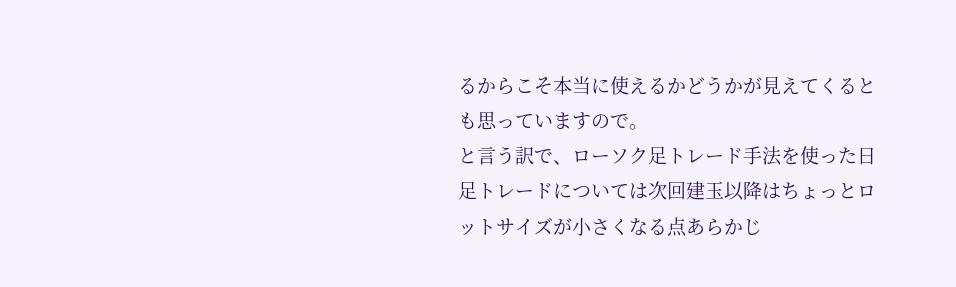るからこそ本当に使えるかどうかが見えてくるとも思っていますので。
と言う訳で、ローソク足トレード手法を使った日足トレードについては次回建玉以降はちょっとロットサイズが小さくなる点あらかじ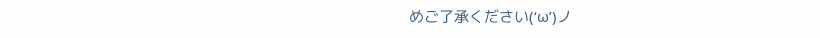めご了承ください(‘ω’)ノ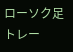ローソク足トレー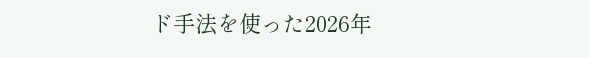ド手法を使った2026年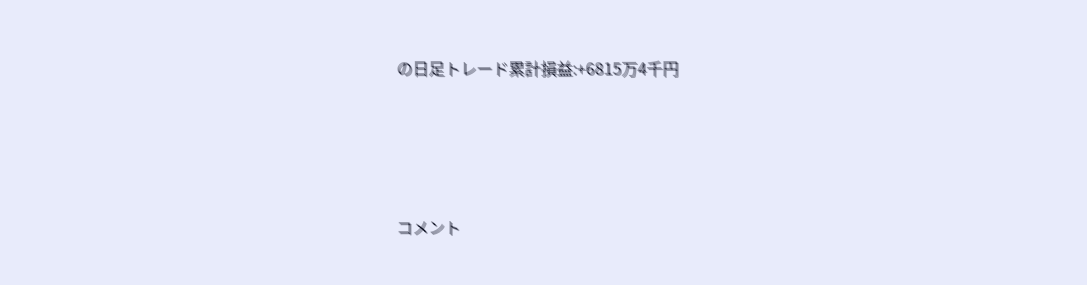の日足トレード累計損益:+6815万4千円




コメント